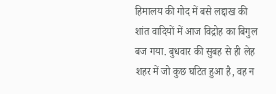हिमालय की गोद में बसे लद्दाख की शांत वादियों में आज विद्रोह का बिगुल बज गया. बुधवार की सुबह से ही लेह शहर में जो कुछ घटित हुआ है, वह न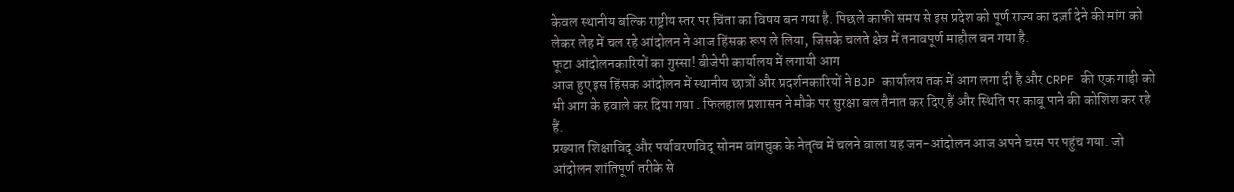केवल स्थानीय बल्कि राष्ट्रीय स्तर पर चिंता का विषय बन गया है. पिछले काफी समय से इस प्रदेश को पूर्ण राज्य का दर्ज़ा देने की मांग को लेकर लेह में चल रहे आंदोलन ने आज हिंसक रूप ले लिया, जिसके चलते क्षेत्र में तनावपूर्ण माहौल बन गया है.
फूटा आंदोलनकारियों का गुस्सा! बीजेपी कार्यालय में लगायी आग
आज हुए इस हिंसक आंदोलन में स्थानीय छात्रों और प्रदर्शनकारियों ने BJP कार्यालय तक में आग लगा दी है और CRPF की एक गाड़ी को भी आग के हवाले कर दिया गया . फिलहाल प्रशासन ने मौके पर सुरक्षा बल तैनात कर दिए हैं और स्थिति पर काबू पाने की कोशिश कर रहे हैं.
प्रख्यात शिक्षाविद् और पर्यावरणविद् सोनम वांगचुक के नेतृत्व में चलने वाला यह जन-आंदोलन आज अपने चरम पर पहुंच गया. जो आंदोलन शांतिपूर्ण तरीके से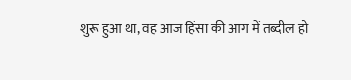शुरू हुआ था, वह आज हिंसा की आग में तब्दील हो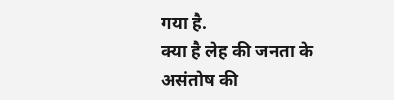गया है.
क्या है लेह की जनता के असंतोष की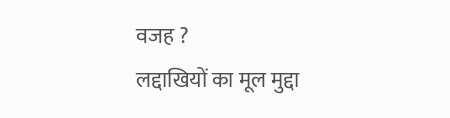वजह ?
लद्दाखियों का मूल मुद्दा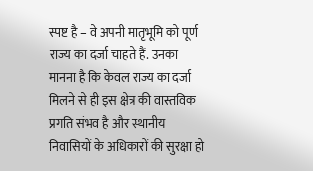स्पष्ट है – वे अपनी मातृभूमि को पूर्ण राज्य का दर्जा चाहते हैं. उनका मानना है कि केवल राज्य का दर्जा मिलने से ही इस क्षेत्र की वास्तविक प्रगति संभव है और स्थानीय निवासियों के अधिकारों की सुरक्षा हो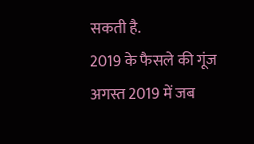सकती है.
2019 के फैसले की गूंज
अगस्त 2019 में जब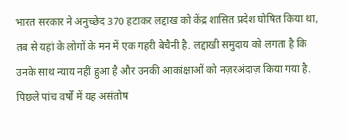भारत सरकार ने अनुच्छेद 370 हटाकर लद्दाख को केंद्र शासित प्रदेश घोषित किया था, तब से यहां के लोगों के मन में एक गहरी बेचैनी है. लद्दाखी समुदाय को लगता है कि उनके साथ न्याय नहीं हुआ है और उनकी आकांक्षाओं को नज़रअंदाज़ किया गया है.
पिछले पांच वर्षों में यह असंतोष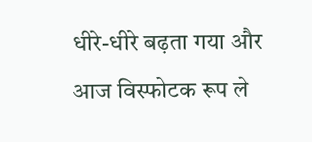धीरे-धीरे बढ़ता गया और आज विस्फोटक रूप ले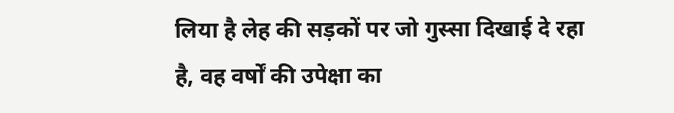लिया है लेह की सड़कों पर जो गुस्सा दिखाई दे रहा है, वह वर्षों की उपेक्षा का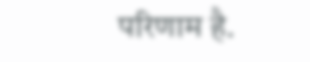परिणाम है.